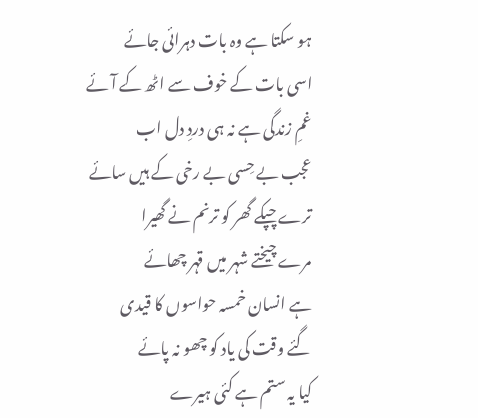ہو سکتا ہے وہ بات دہرائی جائے
اسی بات کے خوف سے اٹھ کے آئے
غمِ زندگی ہے نہ ہی دردِ دل اب
عجب بے حِسی بے رخی کے ہیں سائے
ترے چپکے گھر کو ترنم نے گھیرا
مرے چیختے شہر میں قہر چھائے
ہے انسان خمسہ حواسوں کا قیدی
گئے وقت کی یاد کو چھو نہ پائے
کیا یہ ستم ہے کئی ہیرے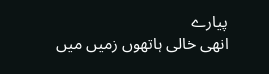پیارے
انھی خالی ہاتھوں زمیں میں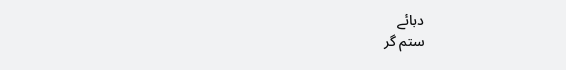دبائے
ستم گر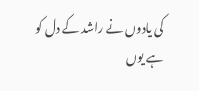کی یادوں نے راشد کے دل کو
ہے یوں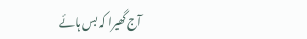آج گھیرا کہ بس ہائے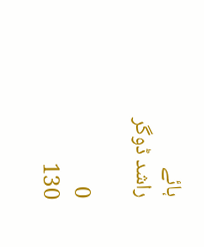ہائے
راشد ڈوگر

0
130